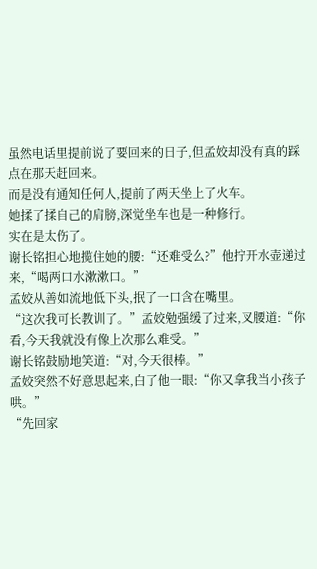虽然电话里提前说了要回来的日子,但孟姣却没有真的踩点在那天赶回来。
而是没有通知任何人,提前了两天坐上了火车。
她揉了揉自己的肩膀,深觉坐车也是一种修行。
实在是太伤了。
谢长铭担心地揽住她的腰:“还难受么?”他拧开水壶递过来,“喝两口水漱漱口。”
孟姣从善如流地低下头,抿了一口含在嘴里。
“这次我可长教训了。”孟姣勉强缓了过来,叉腰道:“你看,今天我就没有像上次那么难受。”
谢长铭鼓励地笑道:“对,今天很棒。”
孟姣突然不好意思起来,白了他一眼:“你又拿我当小孩子哄。”
“先回家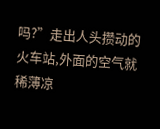吗?”走出人头攒动的火车站,外面的空气就稀薄凉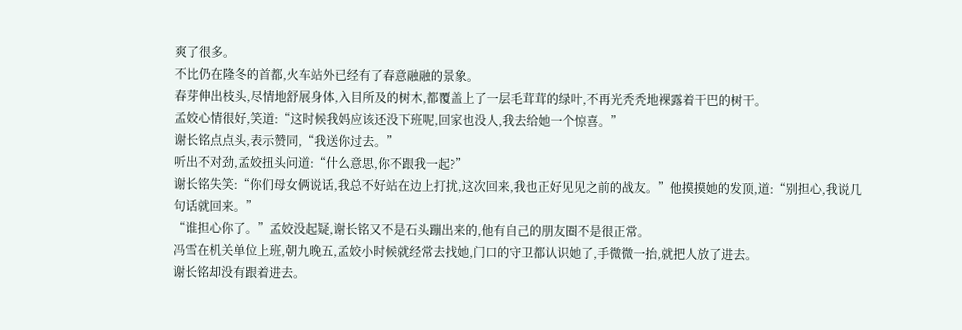爽了很多。
不比仍在隆冬的首都,火车站外已经有了春意融融的景象。
春芽伸出枝头,尽情地舒展身体,入目所及的树木,都覆盖上了一层毛茸茸的绿叶,不再光秃秃地裸露着干巴的树干。
孟姣心情很好,笑道:“这时候我妈应该还没下班呢,回家也没人,我去给她一个惊喜。”
谢长铭点点头,表示赞同,“我送你过去。”
听出不对劲,孟姣扭头问道:“什么意思,你不跟我一起?”
谢长铭失笑:“你们母女俩说话,我总不好站在边上打扰,这次回来,我也正好见见之前的战友。”他摸摸她的发顶,道:“别担心,我说几句话就回来。”
“谁担心你了。”孟姣没起疑,谢长铭又不是石头蹦出来的,他有自己的朋友圈不是很正常。
冯雪在机关单位上班,朝九晚五,孟姣小时候就经常去找她,门口的守卫都认识她了,手微微一抬,就把人放了进去。
谢长铭却没有跟着进去。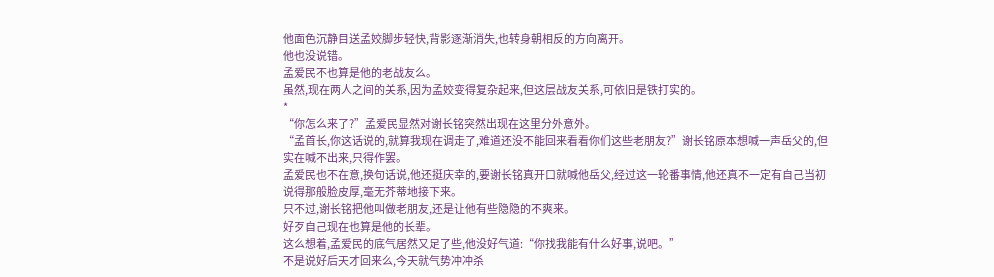他面色沉静目送孟姣脚步轻快,背影逐渐消失,也转身朝相反的方向离开。
他也没说错。
孟爱民不也算是他的老战友么。
虽然,现在两人之间的关系,因为孟姣变得复杂起来,但这层战友关系,可依旧是铁打实的。
*
“你怎么来了?”孟爱民显然对谢长铭突然出现在这里分外意外。
“孟首长,你这话说的,就算我现在调走了,难道还没不能回来看看你们这些老朋友?”谢长铭原本想喊一声岳父的,但实在喊不出来,只得作罢。
孟爱民也不在意,换句话说,他还挺庆幸的,要谢长铭真开口就喊他岳父,经过这一轮番事情,他还真不一定有自己当初说得那般脸皮厚,毫无芥蒂地接下来。
只不过,谢长铭把他叫做老朋友,还是让他有些隐隐的不爽来。
好歹自己现在也算是他的长辈。
这么想着,孟爱民的底气居然又足了些,他没好气道:“你找我能有什么好事,说吧。”
不是说好后天才回来么,今天就气势冲冲杀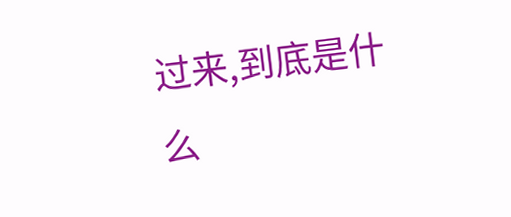过来,到底是什么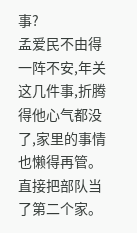事?
孟爱民不由得一阵不安,年关这几件事,折腾得他心气都没了,家里的事情也懒得再管。直接把部队当了第二个家。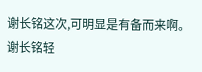谢长铭这次,可明显是有备而来啊。
谢长铭轻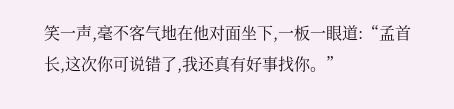笑一声,毫不客气地在他对面坐下,一板一眼道:“孟首长,这次你可说错了,我还真有好事找你。”